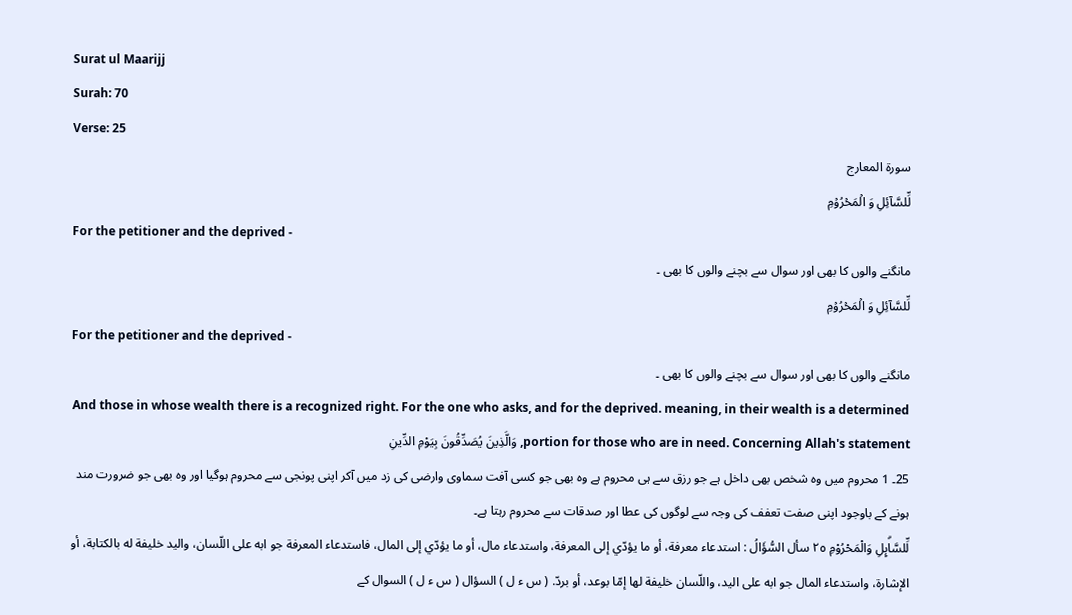Surat ul Maarijj
Surah: 70
Verse: 25
سورة المعارج
لِّلسَّآئِلِ وَ الۡمَحۡرُوۡمِ
For the petitioner and the deprived -
مانگنے والوں کا بھی اور سوال سے بچنے والوں کا بھی ۔
لِّلسَّآئِلِ وَ الۡمَحۡرُوۡمِ
For the petitioner and the deprived -
مانگنے والوں کا بھی اور سوال سے بچنے والوں کا بھی ۔
And those in whose wealth there is a recognized right. For the one who asks, and for the deprived. meaning, in their wealth is a determined portion for those who are in need. Concerning Allah's statement, وَالَّذِينَ يُصَدِّقُونَ بِيَوْمِ الدِّينِ
25۔ 1 محروم میں وہ شخص بھی داخل ہے جو رزق سے ہی محروم ہے وہ بھی جو کسی آفت سماوی وارضی کی زد میں آکر اپنی پونجی سے محروم ہوگیا اور وہ بھی جو ضرورت مند ہونے کے باوجود اپنی صفت تعفف کی وجہ سے لوگوں کی عطا اور صدقات سے محروم رہتا ہے۔
لِّلسَّاۗىِٕلِ وَالْمَحْرُوْمِ ٢٥ سأل السُّؤَالُ : استدعاء معرفة، أو ما يؤدّي إلى المعرفة، واستدعاء مال، أو ما يؤدّي إلى المال، فاستدعاء المعرفة جو ابه علی اللّسان، والید خلیفة له بالکتابة، أو الإشارة، واستدعاء المال جو ابه علی الید، واللّسان خلیفة لها إمّا بوعد، أو بردّ. ( س ء ل ) السؤال ( س ء ل ) السوال کے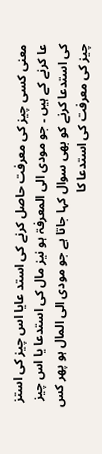معنی کسی چیز کی معرفت حاصل کرنے کی استد عایا اس چیز کی استز عا کرنے کے ہیں ۔ جو مودی الی المعرفۃ ہو نیز مال کی استدعا یا اس چیز کی استدعا کرنے کو بھی سوال کہا جاتا ہے جو مودی الی المال ہو پھر کس چیز کی معرفت کی استدعا کا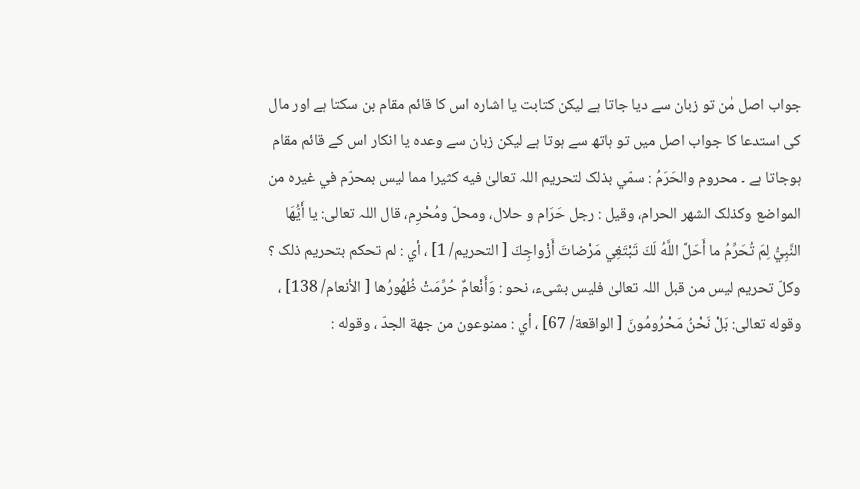جواب اصل مٰن تو زبان سے دیا جاتا ہے لیکن کتابت یا اشارہ اس کا قائم مقام بن سکتا ہے اور مال کی استدعا کا جواب اصل میں تو ہاتھ سے ہوتا ہے لیکن زبان سے وعدہ یا انکار اس کے قائم مقام ہوجاتا ہے ۔ محروم والحَرَمُ : سمّي بذلک لتحریم اللہ تعالیٰ فيه كثيرا مما ليس بمحرّم في غيره من المواضع وکذلک الشهر الحرام، وقیل : رجل حَرَام و حلال، ومحلّ ومُحْرِم، قال اللہ تعالی: يا أَيُّهَا النَّبِيُّ لِمَ تُحَرِّمُ ما أَحَلَّ اللَّهُ لَكَ تَبْتَغِي مَرْضاتَ أَزْواجِكَ [ التحریم/ 1] ، أي : لم تحکم بتحریم ذلک ؟ وكلّ تحریم ليس من قبل اللہ تعالیٰ فلیس بشیء، نحو : وَأَنْعامٌ حُرِّمَتْ ظُهُورُها [ الأنعام/ 138] ، وقوله تعالی: بَلْ نَحْنُ مَحْرُومُونَ [ الواقعة/ 67] ، أي : ممنوعون من جهة الجدّ ، وقوله :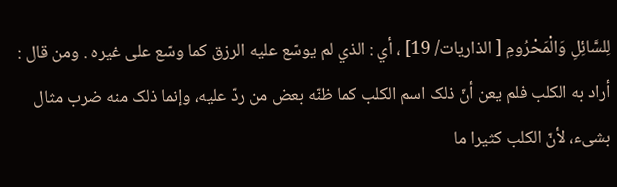لِلسَّائِلِ وَالْمَحْرُومِ [ الذاریات/ 19] ، أي : الذي لم يوسّع عليه الرزق کما وسّع علی غيره . ومن قال : أراد به الکلب فلم يعن أنّ ذلک اسم الکلب کما ظنّه بعض من ردّ عليه، وإنما ذلک منه ضرب مثال بشیء، لأنّ الکلب کثيرا ما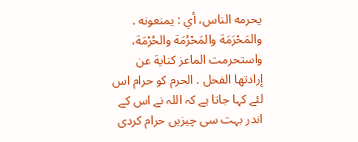يحرمه الناس، أي : يمنعونه . والمَحْرَمَة والمَحْرُمَة والحُرْمَة، واستحرمت الماعز کناية عن إرادتها الفحل . الحرم کو حرام اس لئے کہا جاتا ہے کہ اللہ نے اس کے اندر بہت سی چیزیں حرام کردی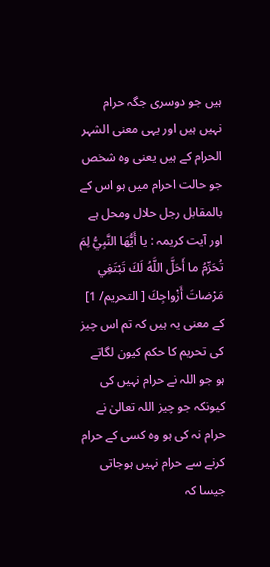ہیں جو دوسری جگہ حرام نہیں ہیں اور یہی معنی الشہر الحرام کے ہیں یعنی وہ شخص جو حالت احرام میں ہو اس کے بالمقابل رجل حلال ومحل ہے اور آیت کریمہ : يا أَيُّهَا النَّبِيُّ لِمَ تُحَرِّمُ ما أَحَلَّ اللَّهُ لَكَ تَبْتَغِي مَرْضاتَ أَزْواجِكَ [ التحریم/ 1] کے معنی یہ ہیں کہ تم اس چیز کی تحریم کا حکم کیون لگاتے ہو جو اللہ نے حرام نہیں کی کیونکہ جو چیز اللہ تعالیٰ نے حرام نہ کی ہو وہ کسی کے حرام کرنے سے حرام نہیں ہوجاتی جیسا کہ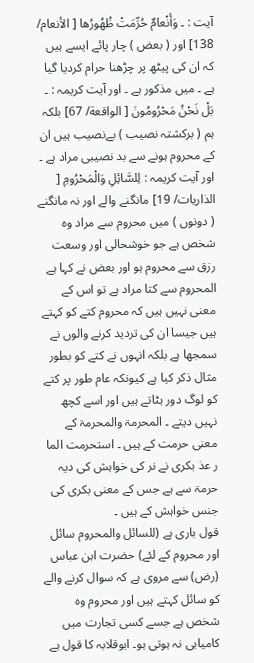آیت : ۔ وَأَنْعامٌ حُرِّمَتْ ظُهُورُها [ الأنعام/ 138] اور ( بعض ) چار پائے ایسے ہیں کہ ان کی پیٹھ پر چڑھنا حرام کردیا گیا ہے ۔ میں مذکور ہے ۔ اور آیت کریمہ : ۔ بَلْ نَحْنُ مَحْرُومُونَ [ الواقعة/ 67] بلکہ ہم ( برکشتہ نصیب ) بےنصیب ہیں ان کے محروم ہونے سے بد نصیبی مراد ہے ۔ اور آیت کریمہ : لِلسَّائِلِ وَالْمَحْرُومِ [ الذاریات/ 19] مانگنے والے اور نہ مانگنے ( دونوں ) میں محروم سے مراد وہ شخص ہے جو خوشحالی اور وسعت رزق سے محروم ہو اور بعض نے کہا ہے المحروم سے کتا مراد ہے تو اس کے معنی نہیں ہیں کہ محروم کتے کو کہتے ہیں جیسا ان کی تردید کرنے والوں نے سمجھا ہے بلکہ انہوں نے کتے کو بطور مثال ذکر کیا ہے کیونکہ عام طور پر کتے کو لوگ دور ہٹاتے ہیں اور اسے کچھ نہیں دیتے ۔ المحرمۃ والمحرمۃ کے معنی حرمت کے ہیں ۔ استحرمت الما ر عذ بکری نے نر کی خواہش کی دیہ حرمۃ سے ہے جس کے معنی بکری کی جنس خواہش کے ہیں ۔
قول باری ہے (للسائل والمحروم سائل اور محروم کے لئے) حضرت ابن عباس (رض) سے مروی ہے کہ سوال کرنے والے کو سائل کہتے ہیں اور محروم وہ شخص ہے جسے کسی تجارت میں کامیابی نہ ہوتی ہو۔ ابوقلابہ کا قول ہے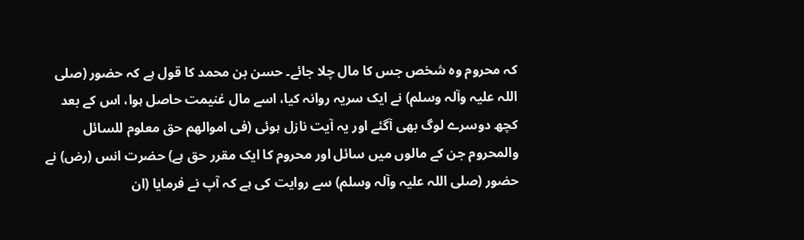کہ محروم وہ شخص جس کا مال چلا جائے۔ حسن بن محمد کا قول ہے کہ حضور (صلی اللہ علیہ وآلہ وسلم) نے ایک سریہ روانہ کیا، اسے مال غنیمت حاصل ہوا، اس کے بعد کچھ دوسرے لوگ بھی آگئے اور یہ آیت نازل ہوئی (فی اموالھم حق معلوم للسائل والمحروم جن کے مالوں میں سائل اور محروم کا ایک مقرر حق ہے) حضرت انس (رض) نے حضور (صلی اللہ علیہ وآلہ وسلم) سے روایت کی ہے کہ آپ نے فرمایا (ان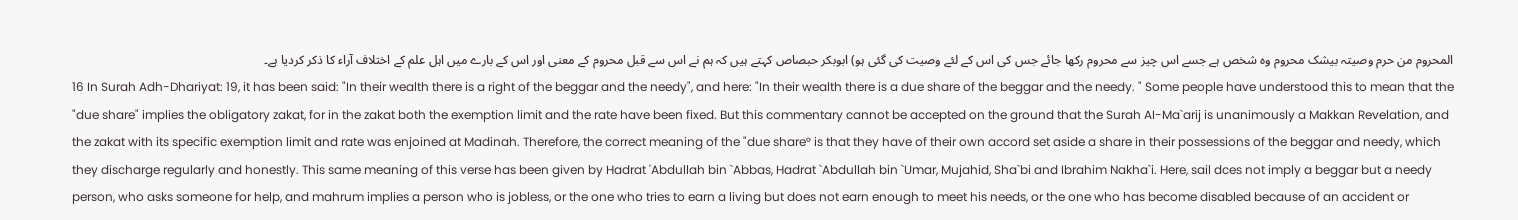المحروم من حرم وصیتہ بیشک محروم وہ شخص ہے جسے اس چیز سے محروم رکھا جائے جس کی اس کے لئے وصیت کی گئی ہو) ابوبکر حبصاص کہتے ہیں کہ ہم نے اس سے قبل محروم کے معنی اور اس کے بارے میں اہل علم کے اختلاف آراء کا ذکر کردیا ہے۔
16 In Surah Adh-Dhariyat: 19, it has been said: "In their wealth there is a right of the beggar and the needy", and here: "In their wealth there is a due share of the beggar and the needy. " Some people have understood this to mean that the "due share" implies the obligatory zakat, for in the zakat both the exemption limit and the rate have been fixed. But this commentary cannot be accepted on the ground that the Surah AI-Ma`arij is unanimously a Makkan Revelation, and the zakat with its specific exemption limit and rate was enjoined at Madinah. Therefore, the correct meaning of the "due share° is that they have of their own accord set aside a share in their possessions of the beggar and needy, which they discharge regularly and honestly. This same meaning of this verse has been given by Hadrat 'Abdullah bin `Abbas, Hadrat `Abdullah bin `Umar, Mujahid, Sha`bi and Ibrahim Nakha`i. Here, sail dces not imply a beggar but a needy person, who asks someone for help, and mahrum implies a person who is jobless, or the one who tries to earn a living but does not earn enough to meet his needs, or the one who has become disabled because of an accident or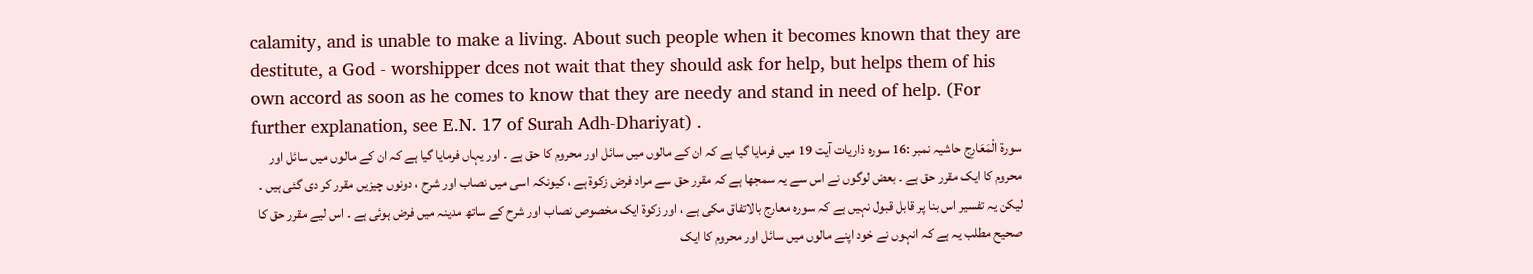calamity, and is unable to make a living. About such people when it becomes known that they are destitute, a God - worshipper dces not wait that they should ask for help, but helps them of his own accord as soon as he comes to know that they are needy and stand in need of help. (For further explanation, see E.N. 17 of Surah Adh-Dhariyat) .
سورة الْمَعَارِج حاشیہ نمبر :16 سورہ ذاریات آیت 19 میں فرمایا گیا ہے کہ ان کے مالوں میں سائل اور محروم کا حق ہے ۔ اور یہاں فرمایا گیا ہے کہ ان کے مالوں میں سائل اور محروم کا ایک مقرر حق ہے ۔ بعض لوگوں نے اس سے یہ سمجھا ہے کہ مقرر حق سے مراد فرض زکوۃ ہے ، کیونکہ اسی میں نصاب اور شرح ، دونوں چیزیں مقرر کر دی گئی ہیں ۔ لیکن یہ تفسیر اس بنا پر قابل قبول نہیں ہے کہ سورہ معارج بالاتفاق مکی ہے ، اور زکوۃ ایک مخصوص نصاب اور شرح کے ساتھ مدینہ میں فرض ہوئی ہے ۔ اس لیے مقرر حق کا صحیح مطلب یہ ہے کہ انہوں نے خود اپنے مالوں میں سائل اور محروم کا ایک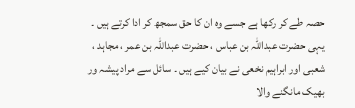حصہ طے کر رکھا ہے جسے وہ ان کا حق سمجھ کر ادا کرتے ہیں ۔ یہی حضرت عبداللہ بن عباس ، حضرت عبداللہ بن عمر ، مجاہد ، شعبی اور ابراہیم نخعی نے بیان کیے ہیں ۔ سائل سے مراد پیشہ ور بھیک مانگنے والا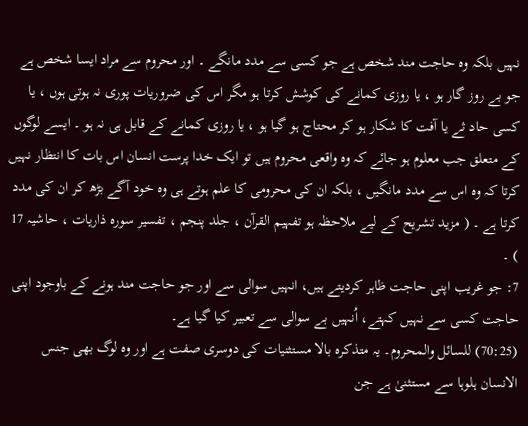نہیں بلکہ وہ حاجت مند شخص ہے جو کسی سے مدد مانگے ۔ اور محروم سے مراد ایسا شخص ہے جو بے روز گار ہو ، یا روزی کمانے کی کوشش کرتا ہو مگر اس کی ضروریات پوری نہ ہوتی ہوں ، یا کسی حاد ثے یا آفت کا شکار ہو کر محتاج ہو گیا ہو ، یا روزی کمانے کے قابل ہی نہ ہو ۔ ایسے لوگوں کے متعلق جب معلوم ہو جائے کہ وہ واقعی محروم ہیں تو ایک خدا پرست انسان اس بات کا انتظار نہیں کرتا کہ وہ اس سے مدد مانگیں ، بلکہ ان کی محرومی کا علم ہوتے ہی وہ خود آگے بڑھ کر ان کی مدد کرتا ہے ۔ ( مزید تشریح کے لیے ملاحظہ ہو تفہیم القرآن ، جلد پنجم ، تفسیر سورہ ذاریات ، حاشیہ 17 ) ۔
7: جو غریب اپنی حاجت ظاہر کردیتے ہیں، انہیں سوالی سے اور جو حاجت مند ہونے کے باوجود اپنی حاجت کسی سے نہیں کہتے، اُنہیں بے سوالی سے تعبیر کیا گیا ہے۔
(70:25) للسائل والمحروم۔ یہ متذکرہ بالا مستثنیات کی دوسری صفت ہے اور وہ لوگ بھی جنس الانسان ہلوہا سے مستثنیٰ ہے جن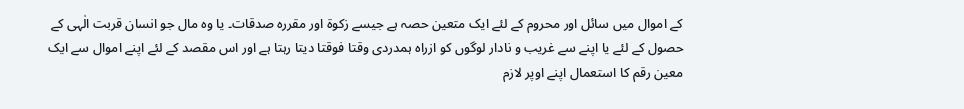کے اموال میں سائل اور محروم کے لئے ایک متعین حصہ ہے جیسے زکوۃ اور مقررہ صدقات۔ یا وہ مال جو انسان قربت الٰہی کے حصول کے لئے یا اپنے سے غریب و نادار لوگوں کو ازراہ ہمدردی وقتا فوقتا دیتا رہتا ہے اور اس مقصد کے لئے اپنے اموال سے ایک معین رقم کا استعمال اپنے اوپر لازم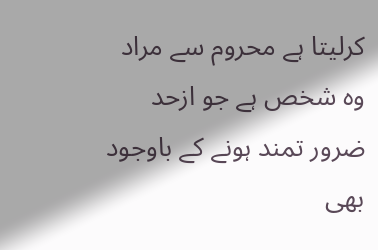کرلیتا ہے محروم سے مراد وہ شخص ہے جو ازحد ضرور تمند ہونے کے باوجود بھی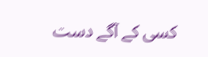کسی کے آگے دست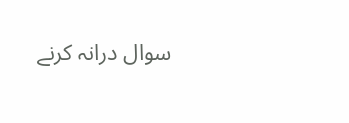سوال درانہ کرنے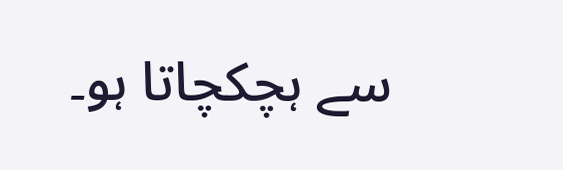سے ہچکچاتا ہو۔